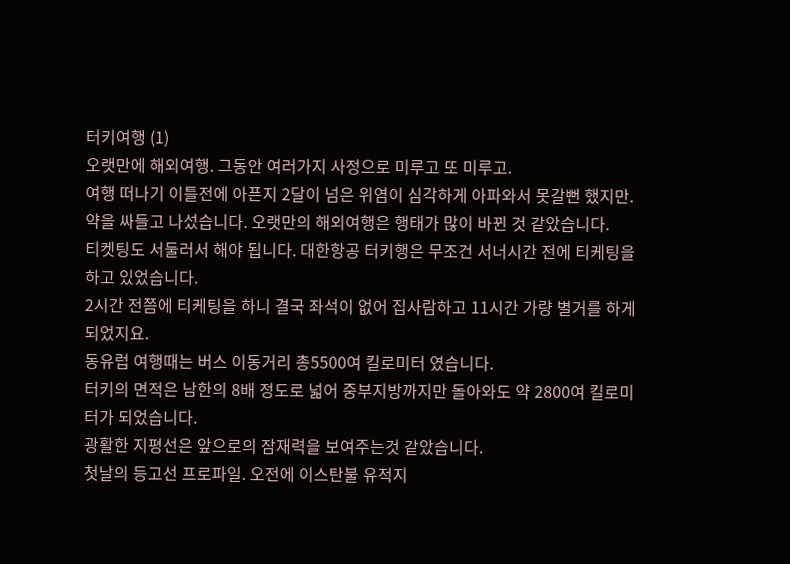터키여행 (1)
오랫만에 해외여행. 그동안 여러가지 사정으로 미루고 또 미루고.
여행 떠나기 이틀전에 아픈지 2달이 넘은 위염이 심각하게 아파와서 못갈뻔 했지만.
약을 싸들고 나섰습니다. 오랫만의 해외여행은 행태가 많이 바뀐 것 같았습니다.
티켓팅도 서둘러서 해야 됩니다. 대한항공 터키행은 무조건 서너시간 전에 티케팅을 하고 있었습니다.
2시간 전쯤에 티케팅을 하니 결국 좌석이 없어 집사람하고 11시간 가량 별거를 하게 되었지요.
동유럽 여행때는 버스 이동거리 총5500여 킬로미터 였습니다.
터키의 면적은 남한의 8배 정도로 넓어 중부지방까지만 돌아와도 약 2800여 킬로미터가 되었습니다.
광활한 지평선은 앞으로의 잠재력을 보여주는것 같았습니다.
첫날의 등고선 프로파일. 오전에 이스탄불 유적지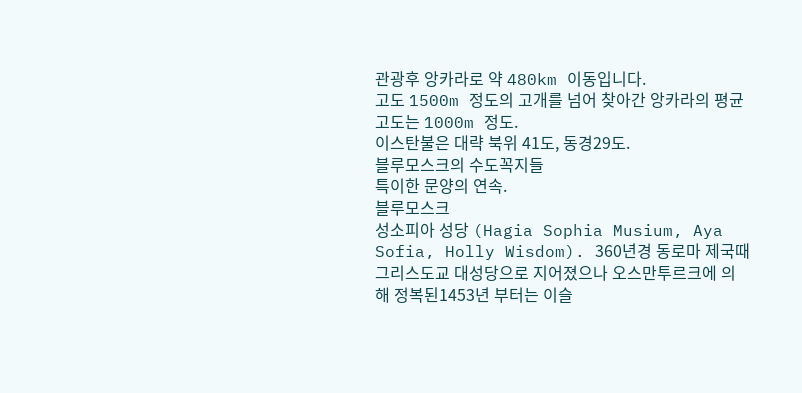관광후 앙카라로 약 480km 이동입니다.
고도 1500m 정도의 고개를 넘어 찾아간 앙카라의 평균 고도는 1000m 정도.
이스탄불은 대략 북위 41도, 동경29도.
블루모스크의 수도꼭지들
특이한 문양의 연속.
블루모스크
성소피아 성당 (Hagia Sophia Musium, Aya Sofia, Holly Wisdom). 360년경 동로마 제국때 그리스도교 대성당으로 지어졌으나 오스만투르크에 의해 정복된1453년 부터는 이슬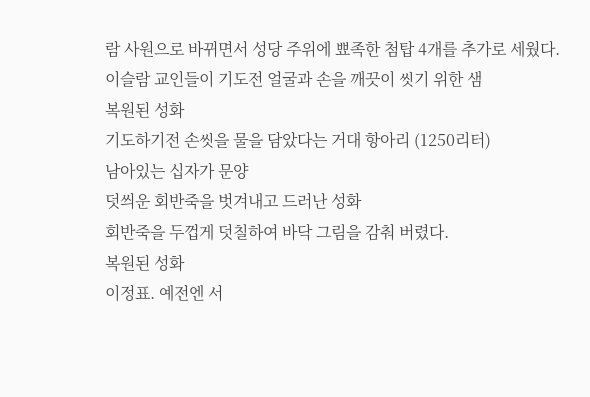람 사원으로 바뀌면서 성당 주위에 뾰족한 첨탑 4개를 추가로 세웠다.
이슬람 교인들이 기도전 얼굴과 손을 깨끗이 씻기 위한 샘
복원된 성화
기도하기전 손씻을 물을 담았다는 거대 항아리 (1250리터)
남아있는 십자가 문양
덧씌운 회반죽을 벗겨내고 드러난 성화
회반죽을 두껍게 덧칠하여 바닥 그림을 감춰 버렸다.
복원된 성화
이정표. 예전엔 서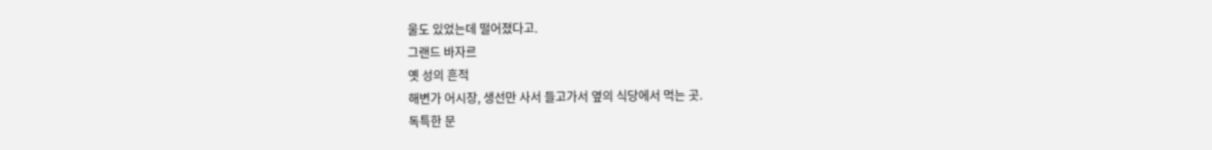울도 있었는데 떨어졌다고.
그랜드 바자르
옛 성의 흔적
해변가 어시장, 생선만 사서 들고가서 옆의 식당에서 먹는 곳.
독특한 문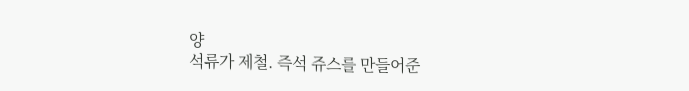양
석류가 제철. 즉석 쥬스를 만들어준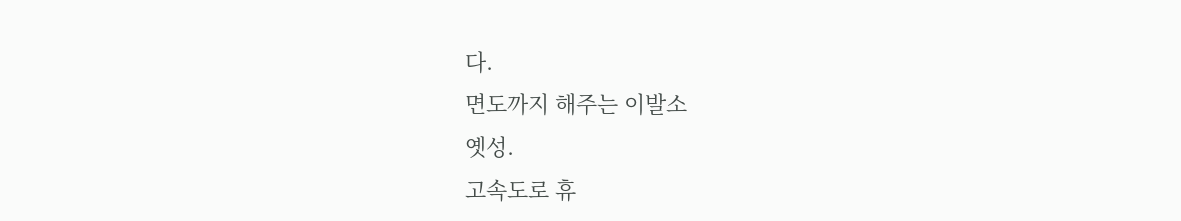다.
면도까지 해주는 이발소
옛성.
고속도로 휴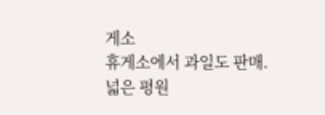게소
휴게소에서 과일도 판매.
넓은 평원